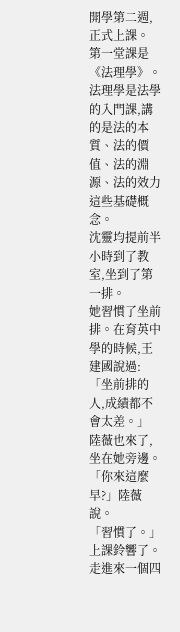開學第二週,正式上課。
第一堂課是《法理學》。
法理學是法學的入門課,講的是法的本質、法的價值、法的淵源、法的效力這些基礎概念。
沈靈均提前半小時到了教室,坐到了第一排。
她習慣了坐前排。在育英中學的時候,王建國說過:「坐前排的人,成績都不會太差。」
陸薇也來了,坐在她旁邊。
「你來這麼早?」陸薇說。
「習慣了。」
上課鈴響了。
走進來一個四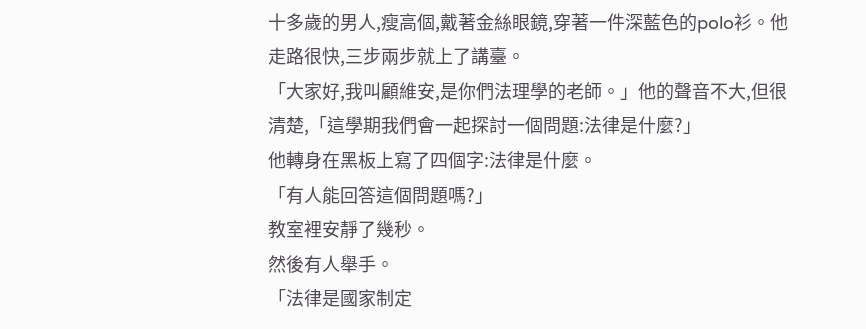十多歲的男人,瘦高個,戴著金絲眼鏡,穿著一件深藍色的polo衫。他走路很快,三步兩步就上了講臺。
「大家好,我叫顧維安,是你們法理學的老師。」他的聲音不大,但很清楚,「這學期我們會一起探討一個問題:法律是什麼?」
他轉身在黑板上寫了四個字:法律是什麼。
「有人能回答這個問題嗎?」
教室裡安靜了幾秒。
然後有人舉手。
「法律是國家制定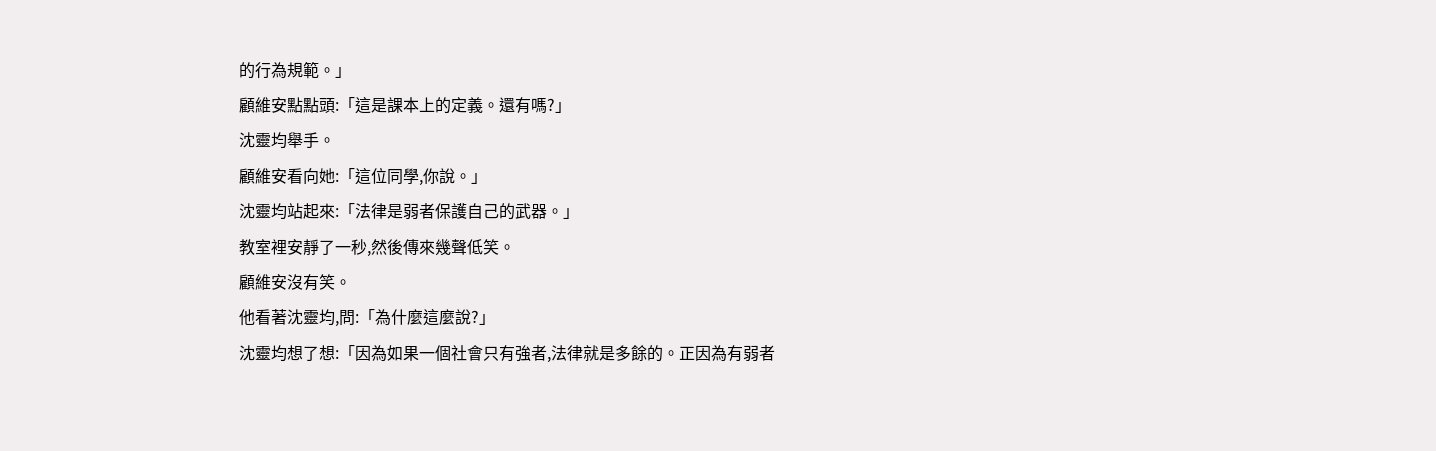的行為規範。」
顧維安點點頭:「這是課本上的定義。還有嗎?」
沈靈均舉手。
顧維安看向她:「這位同學,你說。」
沈靈均站起來:「法律是弱者保護自己的武器。」
教室裡安靜了一秒,然後傳來幾聲低笑。
顧維安沒有笑。
他看著沈靈均,問:「為什麼這麼說?」
沈靈均想了想:「因為如果一個社會只有強者,法律就是多餘的。正因為有弱者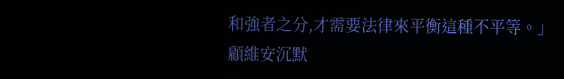和強者之分,才需要法律來平衡這種不平等。」
顧維安沉默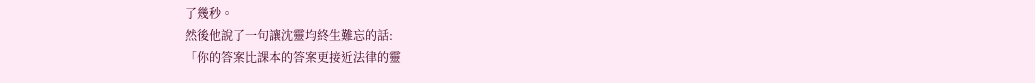了幾秒。
然後他說了一句讓沈靈均終生難忘的話:
「你的答案比課本的答案更接近法律的靈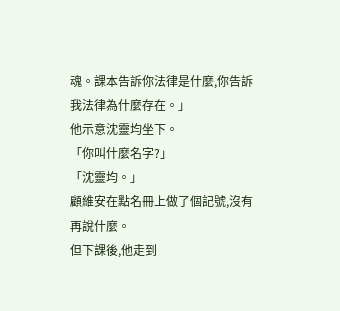魂。課本告訴你法律是什麼,你告訴我法律為什麼存在。」
他示意沈靈均坐下。
「你叫什麼名字?」
「沈靈均。」
顧維安在點名冊上做了個記號,沒有再說什麼。
但下課後,他走到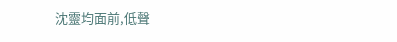沈靈均面前,低聲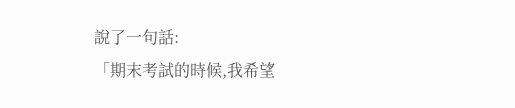說了一句話:
「期末考試的時候,我希望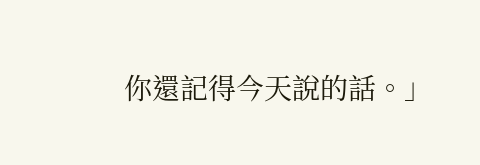你還記得今天說的話。」